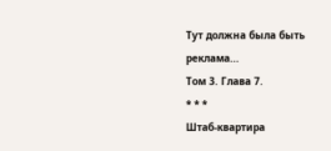Тут должна была быть реклама...
Том 3. Глава 7.
* * *
Штаб-квартира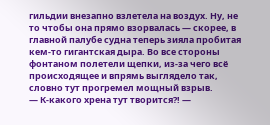гильдии внезапно взлетела на воздух. Ну, не то чтобы она прямо взорвалась — скорее, в главной палубе судна теперь зияла пробитая кем-то гигантская дыра. Во все стороны фонтаном полетели щепки, из-за чего всё происходящее и впрямь выглядело так, словно тут прогремел мощный взрыв.
— К-какого хрена тут творится?! —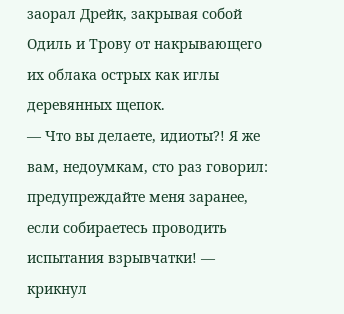заорал Дрейк, закрывая собой Одиль и Трову от накрывающего их облака острых как иглы деревянных щепок.
— Что вы делаете, идиоты?! Я же вам, недоумкам, сто раз говорил: предупреждайте меня заранее, если собираетесь проводить испытания взрывчатки! — крикнул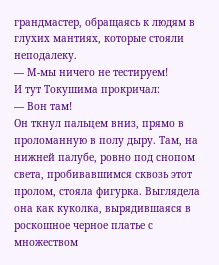грандмастер, обращаясь к людям в глухих мантиях, которые стояли неподалеку.
— М-мы ничего не тестируем!
И тут Токушима прокричал:
— Вон там!
Он ткнул пальцем вниз, прямо в проломанную в полу дыру. Там, на нижней палубе, ровно под снопом света, пробивавшимся сквозь этот пролом, стояла фигурка. Выглядела она как куколка, вырядившаяся в роскошное черное платье с множеством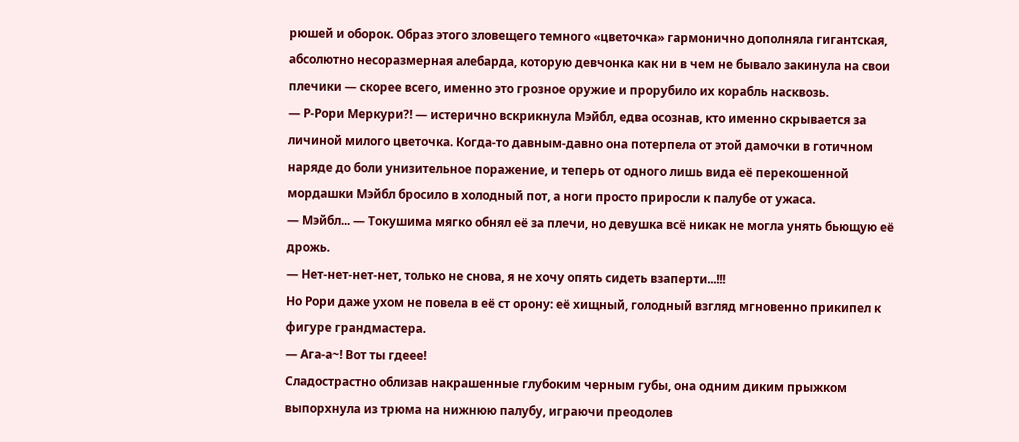рюшей и оборок. Образ этого зловещего темного «цветочка» гармонично дополняла гигантская, абсолютно несоразмерная алебарда, которую девчонка как ни в чем не бывало закинула на свои плечики — скорее всего, именно это грозное оружие и прорубило их корабль насквозь.
— Р-Рори Меркури?! — истерично вскрикнула Мэйбл, едва осознав, кто именно скрывается за личиной милого цветочка. Когда-то давным-давно она потерпела от этой дамочки в готичном наряде до боли унизительное поражение, и теперь от одного лишь вида её перекошенной мордашки Мэйбл бросило в холодный пот, а ноги просто приросли к палубе от ужаса.
— Мэйбл... — Токушима мягко обнял её за плечи, но девушка всё никак не могла унять бьющую её дрожь.
— Нет-нет-нет-нет, только не снова, я не хочу опять сидеть взаперти...!!!
Но Рори даже ухом не повела в её ст орону: её хищный, голодный взгляд мгновенно прикипел к фигуре грандмастера.
— Ага-а~! Вот ты гдеее!
Сладострастно облизав накрашенные глубоким черным губы, она одним диким прыжком выпорхнула из трюма на нижнюю палубу, играючи преодолев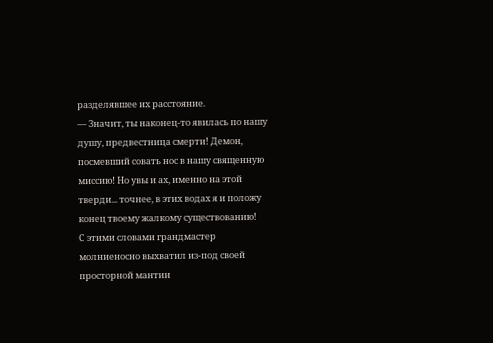разделявшее их расстояние.
— Значит, ты наконец-то явилась по нашу душу, предвестница смерти! Демон, посмевший совать нос в нашу священную миссию! Но увы и ах, именно на этой тверди... точнее, в этих водах я и положу конец твоему жалкому существованию!
С этими словами грандмастер молниеносно выхватил из-под своей просторной мантии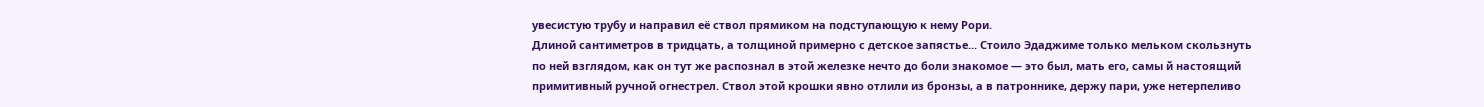увесистую трубу и направил её ствол прямиком на подступающую к нему Рори.
Длиной сантиметров в тридцать, а толщиной примерно с детское запястье... Стоило Эдаджиме только мельком скользнуть по ней взглядом, как он тут же распознал в этой железке нечто до боли знакомое — это был, мать его, самы й настоящий примитивный ручной огнестрел. Ствол этой крошки явно отлили из бронзы, а в патроннике, держу пари, уже нетерпеливо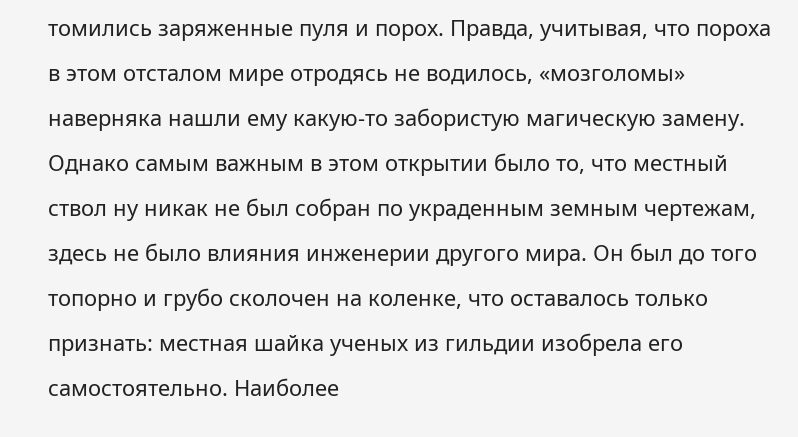томились заряженные пуля и порох. Правда, учитывая, что пороха в этом отсталом мире отродясь не водилось, «мозголомы» наверняка нашли ему какую-то забористую магическую замену.
Однако самым важным в этом открытии было то, что местный ствол ну никак не был собран по украденным земным чертежам, здесь не было влияния инженерии другого мира. Он был до того топорно и грубо сколочен на коленке, что оставалось только признать: местная шайка ученых из гильдии изобрела его самостоятельно. Наиболее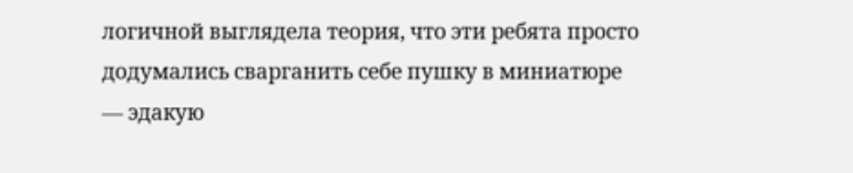логичной выглядела теория, что эти ребята просто додумались сварганить себе пушку в миниатюре — эдакую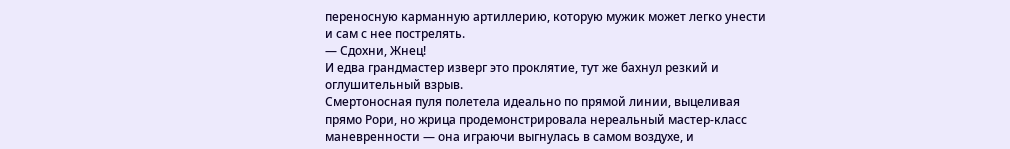переносную карманную артиллерию, которую мужик может легко унести и сам с нее пострелять.
— Сдохни, Жнец!
И едва грандмастер изверг это проклятие, тут же бахнул резкий и оглушительный взрыв.
Смертоносная пуля полетела идеально по прямой линии, выцеливая прямо Рори, но жрица продемонстрировала нереальный мастер-класс маневренности — она играючи выгнулась в самом воздухе, и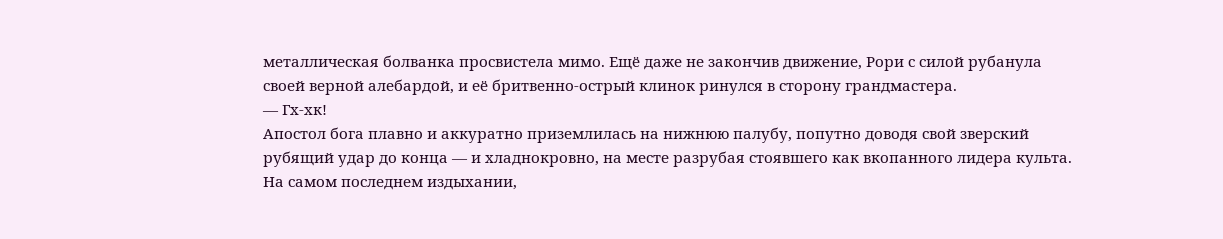металлическая болванка просвистела мимо. Ещё даже не закончив движение, Рори с силой рубанула своей верной алебардой, и её бритвенно-острый клинок ринулся в сторону грандмастера.
— Гх-хк!
Апостол бога плавно и аккуратно приземлилась на нижнюю палубу, попутно доводя свой зверский рубящий удар до конца — и хладнокровно, на месте разрубая стоявшего как вкопанного лидера культа.
На самом последнем издыхании,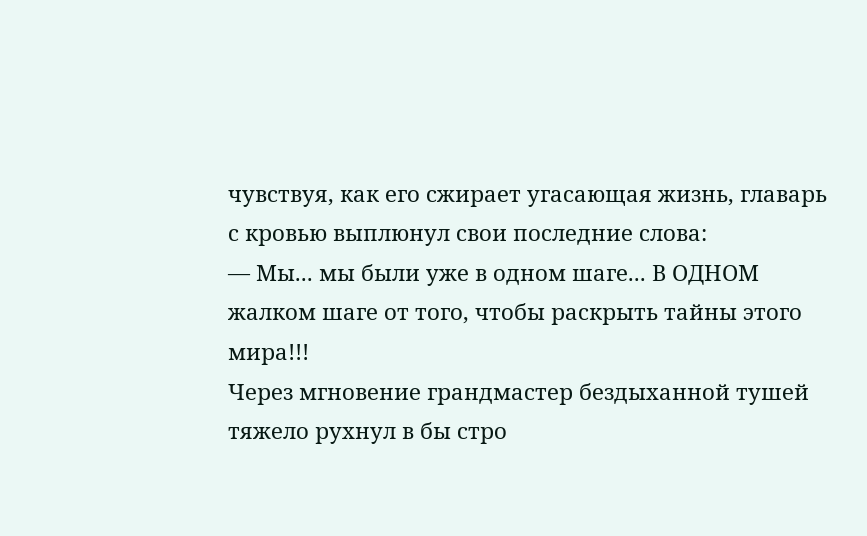чувствуя, как его сжирает угасающая жизнь, главарь с кровью выплюнул свои последние слова:
— Мы... мы были уже в одном шаге... В ОДНОМ жалком шаге от того, чтобы раскрыть тайны этого мира!!!
Через мгновение грандмастер бездыханной тушей тяжело рухнул в бы стро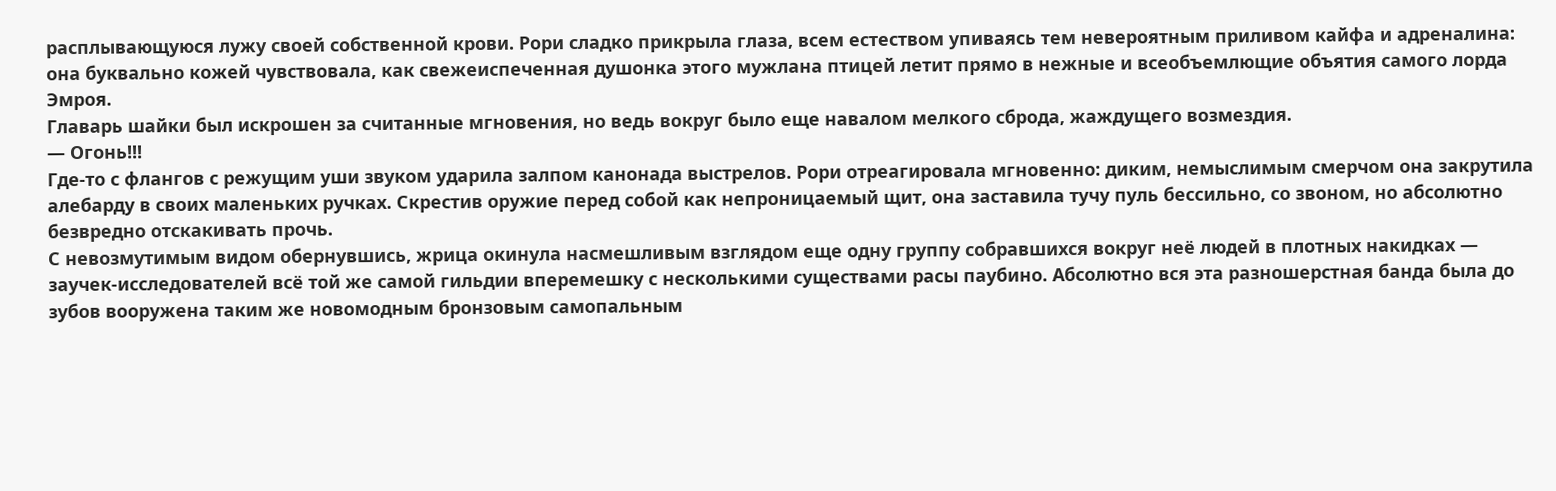расплывающуюся лужу своей собственной крови. Рори сладко прикрыла глаза, всем естеством упиваясь тем невероятным приливом кайфа и адреналина: она буквально кожей чувствовала, как свежеиспеченная душонка этого мужлана птицей летит прямо в нежные и всеобъемлющие объятия самого лорда Эмроя.
Главарь шайки был искрошен за считанные мгновения, но ведь вокруг было еще навалом мелкого сброда, жаждущего возмездия.
— Огонь!!!
Где-то с флангов с режущим уши звуком ударила залпом канонада выстрелов. Рори отреагировала мгновенно: диким, немыслимым смерчом она закрутила алебарду в своих маленьких ручках. Скрестив оружие перед собой как непроницаемый щит, она заставила тучу пуль бессильно, со звоном, но абсолютно безвредно отскакивать прочь.
С невозмутимым видом обернувшись, жрица окинула насмешливым взглядом еще одну группу собравшихся вокруг неё людей в плотных накидках — заучек-исследователей всё той же самой гильдии вперемешку с несколькими существами расы паубино. Абсолютно вся эта разношерстная банда была до зубов вооружена таким же новомодным бронзовым самопальным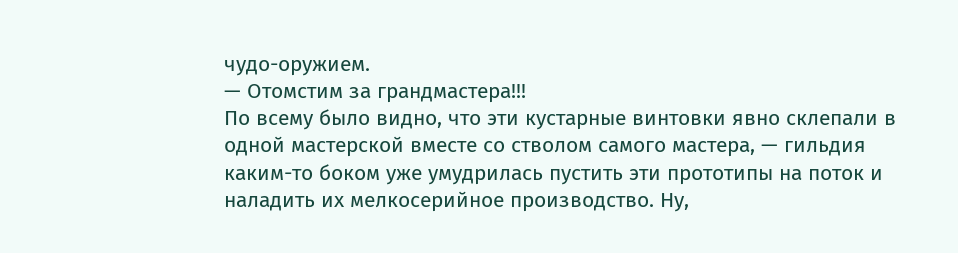чудо-оружием.
— Отомстим за грандмастера!!!
По всему было видно, что эти кустарные винтовки явно склепали в одной мастерской вместе со стволом самого мастера, — гильдия каким-то боком уже умудрилась пустить эти прототипы на поток и наладить их мелкосерийное производство. Ну,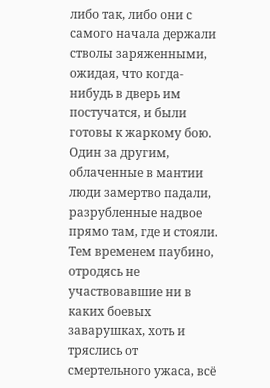либо так, либо они с самого начала держали стволы заряженными, ожидая, что когда-нибудь в дверь им постучатся, и были готовы к жаркому бою.
Один за другим, облаченные в мантии люди замертво падали, разрубленные надвое прямо там, где и стояли. Тем временем паубино, отродясь не участвовавшие ни в каких боевых заварушках, хоть и тряслись от смертельного ужаса, всё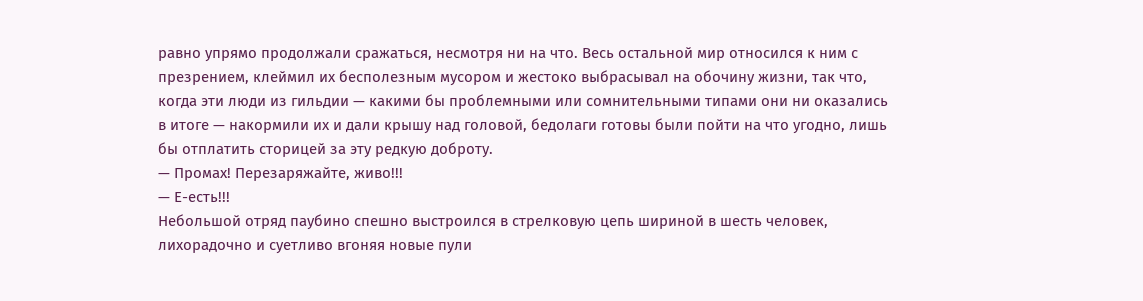равно упрямо продолжали сражаться, несмотря ни на что. Весь остальной мир относился к ним с презрением, клеймил их бесполезным мусором и жестоко выбрасывал на обочину жизни, так что, когда эти люди из гильдии — какими бы проблемными или сомнительными типами они ни оказались в итоге — накормили их и дали крышу над головой, бедолаги готовы были пойти на что угодно, лишь бы отплатить сторицей за эту редкую доброту.
— Промах! Перезаряжайте, живо!!!
— Е-есть!!!
Небольшой отряд паубино спешно выстроился в стрелковую цепь шириной в шесть человек, лихорадочно и суетливо вгоняя новые пули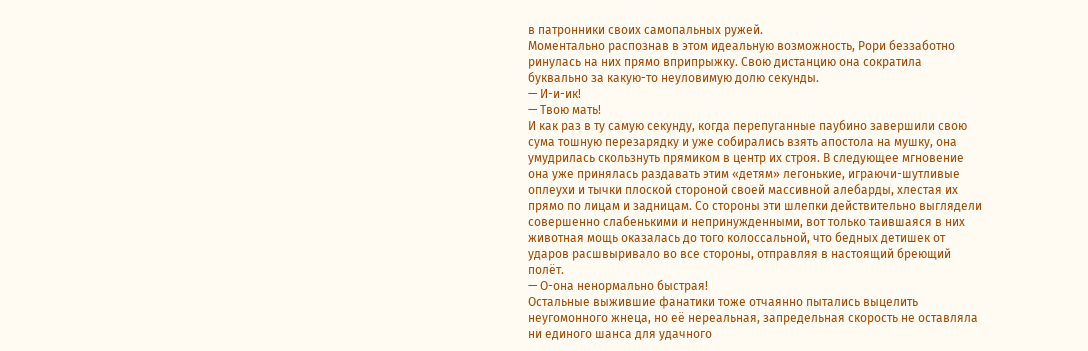в патронники своих самопальных ружей.
Моментально распознав в этом идеальную возможность, Рори беззаботно ринулась на них прямо вприпрыжку. Свою дистанцию она сократила буквально за какую-то неуловимую долю секунды.
— И-и-ик!
— Твою мать!
И как раз в ту самую секунду, когда перепуганные паубино завершили свою сума тошную перезарядку и уже собирались взять апостола на мушку, она умудрилась скользнуть прямиком в центр их строя. В следующее мгновение она уже принялась раздавать этим «детям» легонькие, играючи-шутливые оплеухи и тычки плоской стороной своей массивной алебарды, хлестая их прямо по лицам и задницам. Со стороны эти шлепки действительно выглядели совершенно слабенькими и непринужденными, вот только таившаяся в них животная мощь оказалась до того колоссальной, что бедных детишек от ударов расшвыривало во все стороны, отправляя в настоящий бреющий полёт.
— О-она ненормально быстрая!
Остальные выжившие фанатики тоже отчаянно пытались выцелить неугомонного жнеца, но её нереальная, запредельная скорость не оставляла ни единого шанса для удачного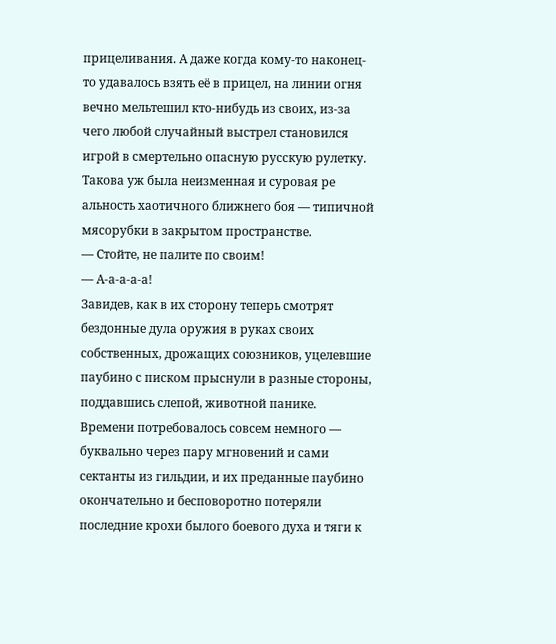прицеливания. А даже когда кому-то наконец-то удавалось взять её в прицел, на линии огня вечно мельтешил кто-нибудь из своих, из-за чего любой случайный выстрел становился игрой в смертельно опасную русскую рулетку. Такова уж была неизменная и суровая ре альность хаотичного ближнего боя — типичной мясорубки в закрытом пространстве.
— Стойте, не палите по своим!
— А-а-а-а-а!
Завидев, как в их сторону теперь смотрят бездонные дула оружия в руках своих собственных, дрожащих союзников, уцелевшие паубино с писком прыснули в разные стороны, поддавшись слепой, животной панике.
Времени потребовалось совсем немного — буквально через пару мгновений и сами сектанты из гильдии, и их преданные паубино окончательно и бесповоротно потеряли последние крохи былого боевого духа и тяги к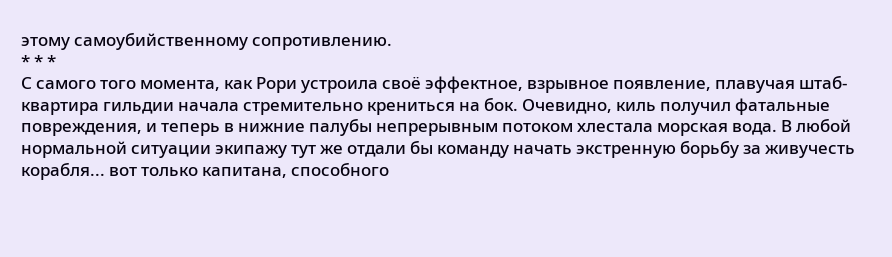этому самоубийственному сопротивлению.
* * *
С самого того момента, как Рори устроила своё эффектное, взрывное появление, плавучая штаб-квартира гильдии начала стремительно крениться на бок. Очевидно, киль получил фатальные повреждения, и теперь в нижние палубы непрерывным потоком хлестала морская вода. В любой нормальной ситуации экипажу тут же отдали бы команду начать экстренную борьбу за живучесть корабля... вот только капитана, способного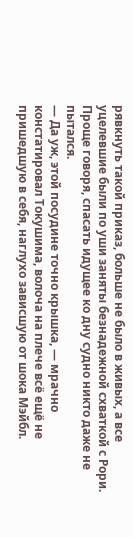рявкнуть такой приказ, больше не было в живых, а все уцелевшие были по уши заняты безнадежной схваткой с Рори.
Проще говоря, спасать идущее ко дну судно никто даже не пытался.
— Да уж, этой посудине точно крышка, — мрачно констатировал Токушима, волоча на плече всё ещё не пришедшую в себя, наглухо зависшую от шока Мэйбл.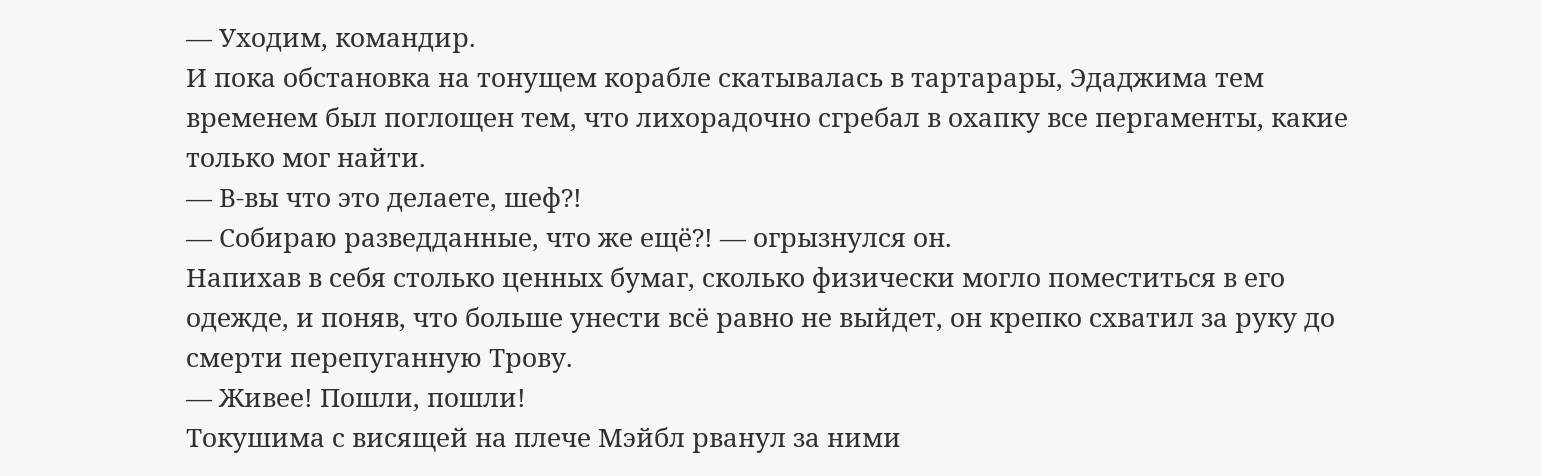— Уходим, командир.
И пока обстановка на тонущем корабле скатывалась в тартарары, Эдаджима тем временем был поглощен тем, что лихорадочно сгребал в охапку все пергаменты, какие только мог найти.
— В-вы что это делаете, шеф?!
— Собираю разведданные, что же ещё?! — огрызнулся он.
Напихав в себя столько ценных бумаг, сколько физически могло поместиться в его одежде, и поняв, что больше унести всё равно не выйдет, он крепко схватил за руку до смерти перепуганную Трову.
— Живее! Пошли, пошли!
Токушима с висящей на плече Мэйбл рванул за ними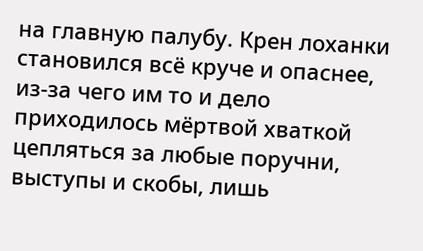на главную палубу. Крен лоханки становился всё круче и опаснее, из-за чего им то и дело приходилось мёртвой хваткой цепляться за любые поручни, выступы и скобы, лишь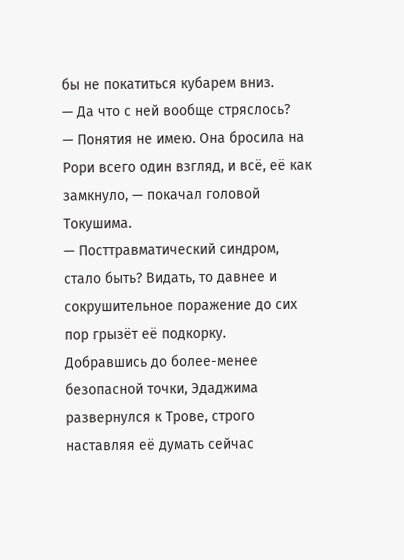бы не покатиться кубарем вниз.
— Да что с ней вообще стряслось?
— Понятия не имею. Она бросила на Рори всего один взгляд, и всё, её как замкнуло, — покачал головой Токушима.
— Посттравматический синдром, стало быть? Видать, то давнее и сокрушительное поражение до сих пор грызёт её подкорку.
Добравшись до более-менее безопасной точки, Эдаджима развернулся к Трове, строго наставляя её думать сейчас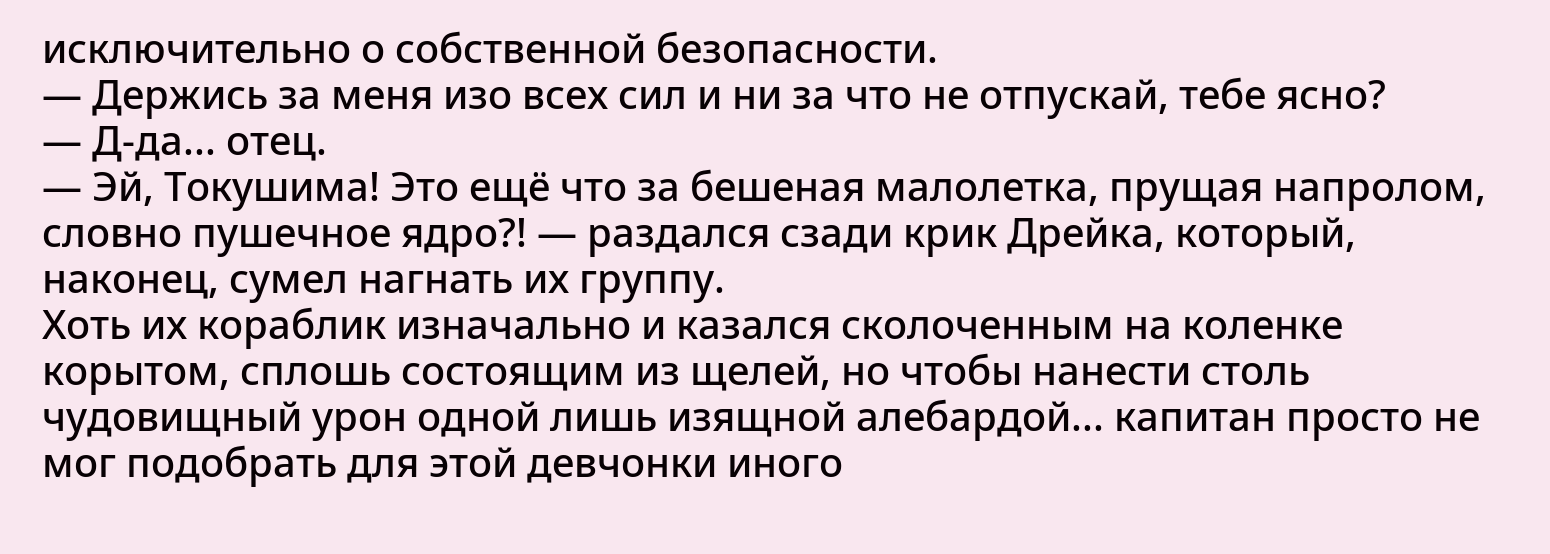исключительно о собственной безопасности.
— Держись за меня изо всех сил и ни за что не отпускай, тебе ясно?
— Д-да... отец.
— Эй, Токушима! Это ещё что за бешеная малолетка, прущая напролом, словно пушечное ядро?! — раздался сзади крик Дрейка, который, наконец, сумел нагнать их группу.
Хоть их кораблик изначально и казался сколоченным на коленке корытом, сплошь состоящим из щелей, но чтобы нанести столь чудовищный урон одной лишь изящной алебардой... капитан просто не мог подобрать для этой девчонки иного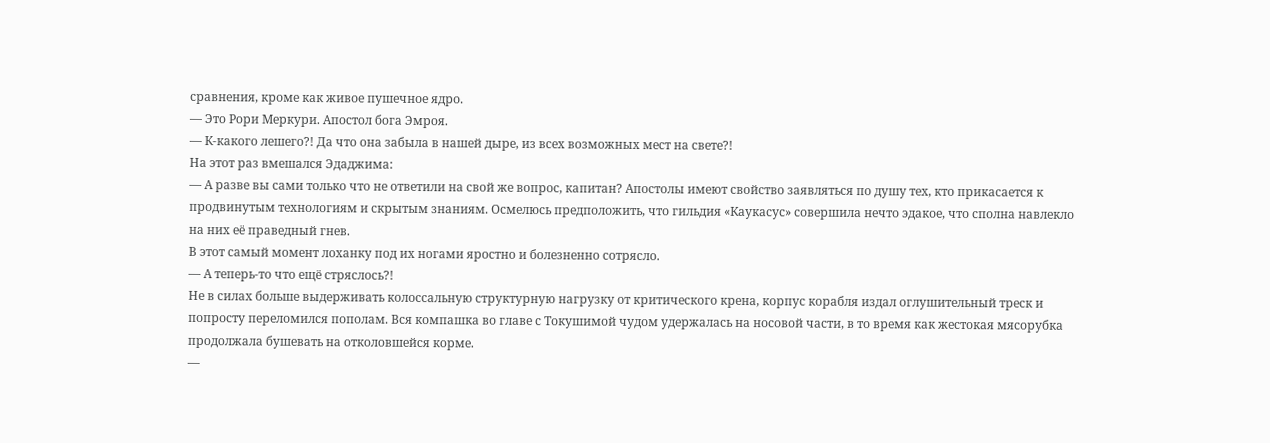сравнения, кроме как живое пушечное ядро.
— Это Рори Меркури. Апостол бога Эмроя.
— К-какого лешего?! Да что она забыла в нашей дыре, из всех возможных мест на свете?!
На этот раз вмешался Эдаджима:
— А разве вы сами только что не ответили на свой же вопрос, капитан? Апостолы имеют свойство заявляться по душу тех, кто прикасается к продвинутым технологиям и скрытым знаниям. Осмелюсь предположить, что гильдия «Каукасус» совершила нечто эдакое, что сполна навлекло на них её праведный гнев.
В этот самый момент лоханку под их ногами яростно и болезненно сотрясло.
— А теперь-то что ещё стряслось?!
Не в силах больше выдерживать колоссальную структурную нагрузку от критического крена, корпус корабля издал оглушительный треск и попросту переломился пополам. Вся компашка во главе с Токушимой чудом удержалась на носовой части, в то время как жестокая мясорубка продолжала бушевать на отколовшейся корме.
—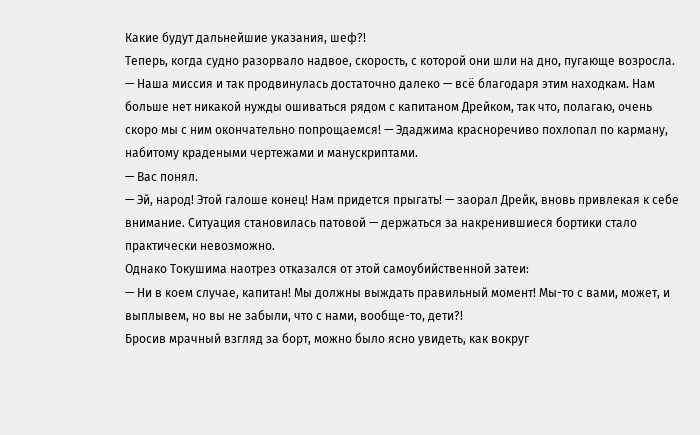Какие будут дальнейшие указания, шеф?!
Теперь, когда судно разорвало надвое, скорость, с которой они шли на дно, пугающе возросла.
— Наша миссия и так продвинулась достаточно далеко — всё благодаря этим находкам. Нам больше нет никакой нужды ошиваться рядом с капитаном Дрейком, так что, полагаю, очень скоро мы с ним окончательно попрощаемся! — Эдаджима красноречиво похлопал по карману, набитому крадеными чертежами и манускриптами.
— Вас понял.
— Эй, народ! Этой галоше конец! Нам придется прыгать! — заорал Дрейк, вновь привлекая к себе внимание. Ситуация становилась патовой — держаться за накренившиеся бортики стало практически невозможно.
Однако Токушима наотрез отказался от этой самоубийственной затеи:
— Ни в коем случае, капитан! Мы должны выждать правильный момент! Мы-то с вами, может, и выплывем, но вы не забыли, что с нами, вообще-то, дети?!
Бросив мрачный взгляд за борт, можно было ясно увидеть, как вокруг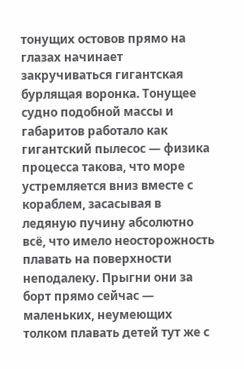тонущих остовов прямо на глазах начинает закручиваться гигантская бурлящая воронка. Тонущее судно подобной массы и габаритов работало как гигантский пылесос — физика процесса такова, что море устремляется вниз вместе с кораблем, засасывая в ледяную пучину абсолютно всё, что имело неосторожность плавать на поверхности неподалеку. Прыгни они за борт прямо сейчас — маленьких, неумеющих толком плавать детей тут же с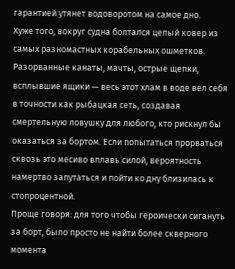гарантией утянет водоворотом на самое дно.
Хуже того, вокруг судна болтался целый ковер из самых разномастных корабельных ошметков. Разорванные канаты, мачты, острые щепки, всплывшие ящики — весь этот хлам в воде вел себя в точности как рыбацкая сеть, создавая смертельную ловушку для любого, кто рискнул бы оказаться за бортом. Если попытаться прорваться сквозь это месиво вплавь силой, вероятность намертво запутаться и пойти ко дну близилась к стопроцентной.
Проще говоря: для того чтобы героически сигануть за борт, было просто не найти более скверного момента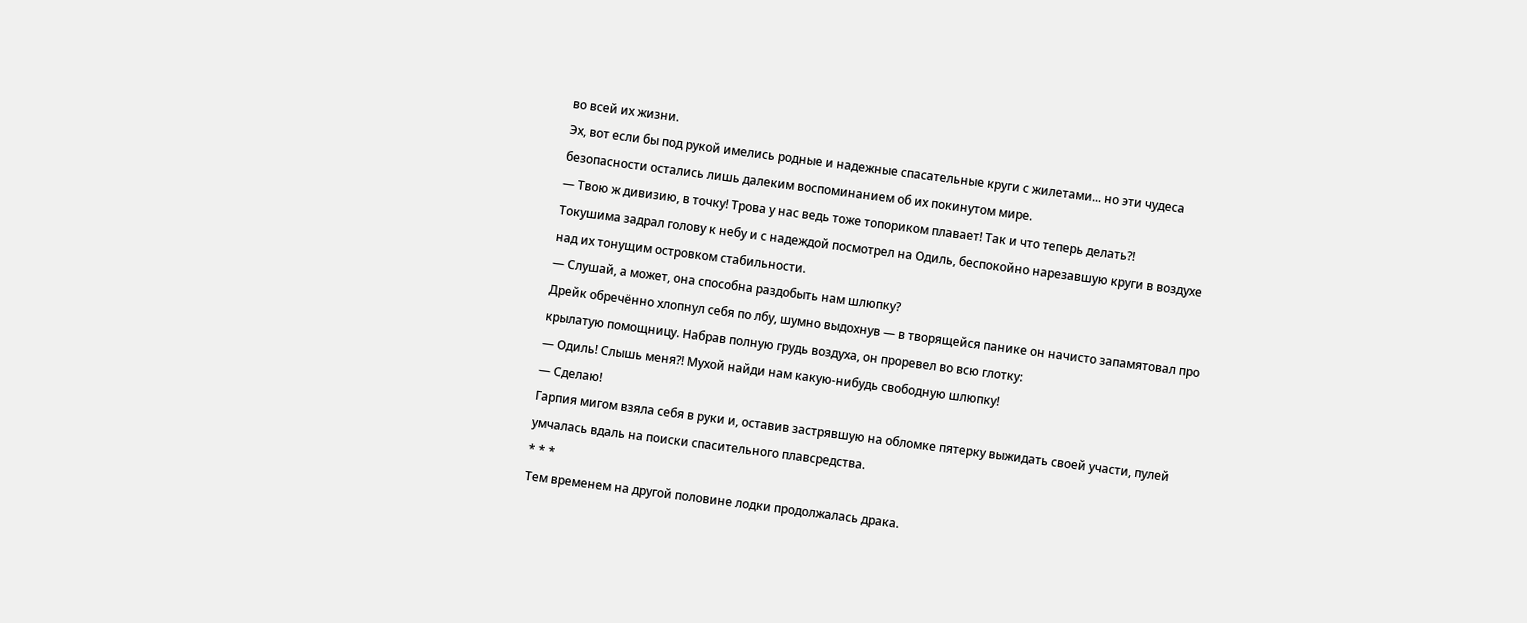во всей их жизни.
Эх, вот если бы под рукой имелись родные и надежные спасательные круги с жилетами... но эти чудеса безопасности остались лишь далеким воспоминанием об их покинутом мире.
— Твою ж дивизию, в точку! Трова у нас ведь тоже топориком плавает! Так и что теперь делать?!
Токушима задрал голову к небу и с надеждой посмотрел на Одиль, беспокойно нарезавшую круги в воздухе над их тонущим островком стабильности.
— Слушай, а может, она способна раздобыть нам шлюпку?
Дрейк обречённо хлопнул себя по лбу, шумно выдохнув — в творящейся панике он начисто запамятовал про крылатую помощницу. Набрав полную грудь воздуха, он проревел во всю глотку:
— Одиль! Слышь меня?! Мухой найди нам какую-нибудь свободную шлюпку!
— Сделаю!
Гарпия мигом взяла себя в руки и, оставив застрявшую на обломке пятерку выжидать своей участи, пулей умчалась вдаль на поиски спасительного плавсредства.
* * *
Тем временем на другой половине лодки продолжалась драка.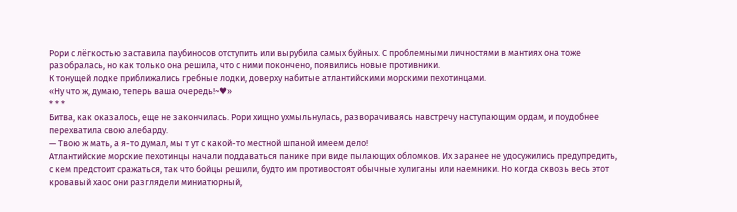Рори с лёгкостью заставила паубиносов отступить или вырубила самых буйных. С проблемными личностями в мантиях она тоже разобралась, но как только она решила, что с ними покончено, появились новые противники.
К тонущей лодке приближались гребные лодки, доверху набитые атлантийскими морскими пехотинцами.
«Ну что ж, думаю, теперь ваша очередь!~♥»
* * *
Битва, как оказалось, еще не закончилась. Рори хищно ухмыльнулась, разворачиваясь навстречу наступающим ордам, и поудобнее перехватила свою алебарду.
— Твою ж мать, а я-то думал, мы т ут с какой-то местной шпаной имеем дело!
Атлантийские морские пехотинцы начали поддаваться панике при виде пылающих обломков. Их заранее не удосужились предупредить, с кем предстоит сражаться, так что бойцы решили, будто им противостоят обычные хулиганы или наемники. Но когда сквозь весь этот кровавый хаос они разглядели миниатюрный,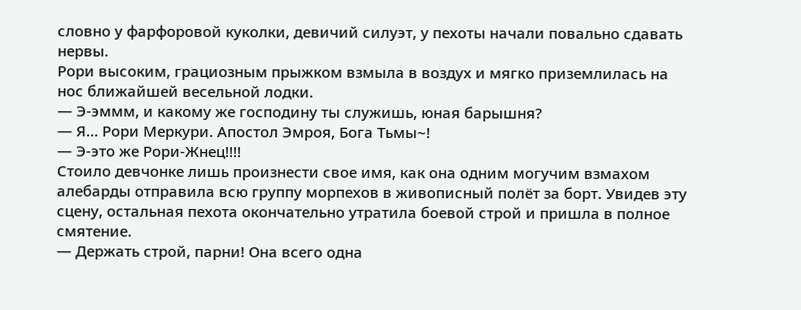словно у фарфоровой куколки, девичий силуэт, у пехоты начали повально сдавать нервы.
Рори высоким, грациозным прыжком взмыла в воздух и мягко приземлилась на нос ближайшей весельной лодки.
— Э-эммм, и какому же господину ты служишь, юная барышня?
— Я… Рори Меркури. Апостол Эмроя, Бога Тьмы~!
— Э-это же Рори-Жнец!!!!
Стоило девчонке лишь произнести свое имя, как она одним могучим взмахом алебарды отправила всю группу морпехов в живописный полёт за борт. Увидев эту сцену, остальная пехота окончательно утратила боевой строй и пришла в полное смятение.
— Держать строй, парни! Она всего одна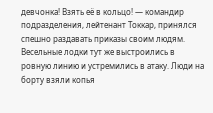девчонка! Взять её в кольцо! — командир подразделения, лейтенант Токкар, принялся спешно раздавать приказы своим людям.
Весельные лодки тут же выстроились в ровную линию и устремились в атаку. Люди на борту взяли копья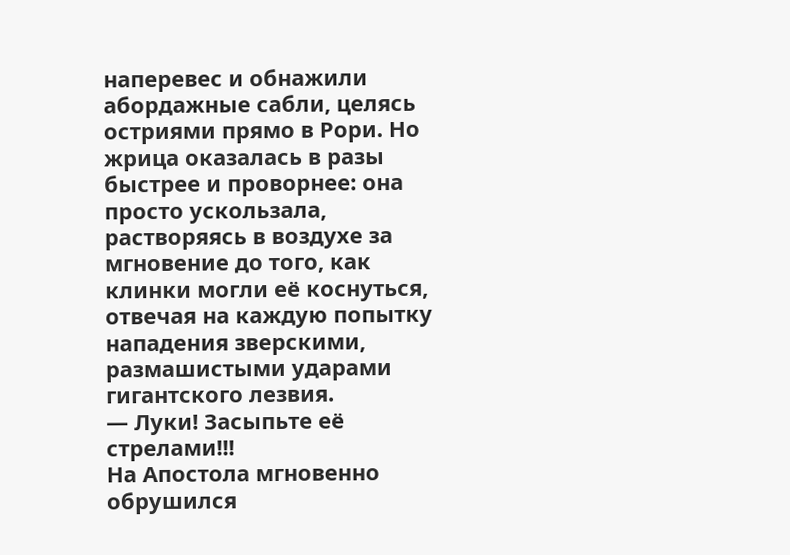наперевес и обнажили абордажные сабли, целясь остриями прямо в Рори. Но жрица оказалась в разы быстрее и проворнее: она просто ускользала, растворяясь в воздухе за мгновение до того, как клинки могли её коснуться, отвечая на каждую попытку нападения зверскими, размашистыми ударами гигантского лезвия.
— Луки! Засыпьте её стрелами!!!
На Апостола мгновенно обрушился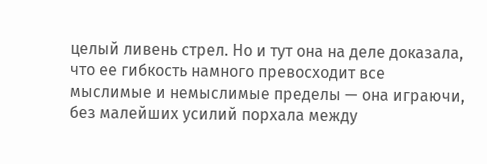целый ливень стрел. Но и тут она на деле доказала, что ее гибкость намного превосходит все мыслимые и немыслимые пределы — она играючи, без малейших усилий порхала между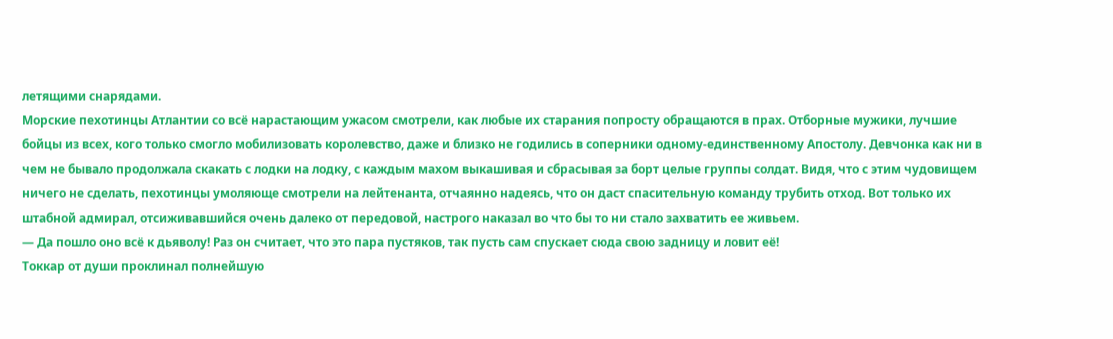летящими снарядами.
Морские пехотинцы Атлантии со всё нарастающим ужасом смотрели, как любые их старания попросту обращаются в прах. Отборные мужики, лучшие бойцы из всех, кого только смогло мобилизовать королевство, даже и близко не годились в соперники одному-единственному Апостолу. Девчонка как ни в чем не бывало продолжала скакать с лодки на лодку, с каждым махом выкашивая и сбрасывая за борт целые группы солдат. Видя, что с этим чудовищем ничего не сделать, пехотинцы умоляюще смотрели на лейтенанта, отчаянно надеясь, что он даст спасительную команду трубить отход. Вот только их штабной адмирал, отсиживавшийся очень далеко от передовой, настрого наказал во что бы то ни стало захватить ее живьем.
— Да пошло оно всё к дьяволу! Раз он считает, что это пара пустяков, так пусть сам спускает сюда свою задницу и ловит её!
Токкар от души проклинал полнейшую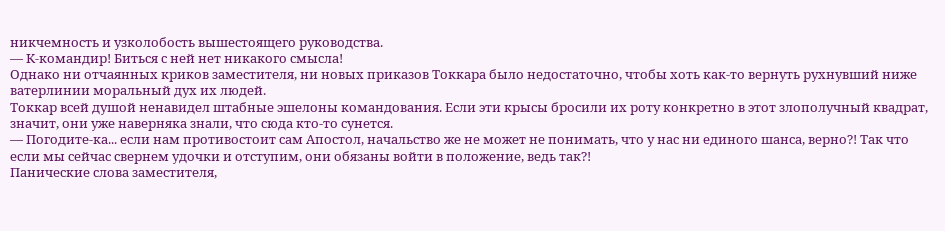никчемность и узколобость вышестоящего руководства.
— К-командир! Биться с ней нет никакого смысла!
Однако ни отчаянных криков заместителя, ни новых приказов Токкара было недостаточно, чтобы хоть как-то вернуть рухнувший ниже ватерлинии моральный дух их людей.
Токкар всей душой ненавидел штабные эшелоны командования. Если эти крысы бросили их роту конкретно в этот злополучный квадрат, значит, они уже наверняка знали, что сюда кто-то сунется.
— Погодите-ка... если нам противостоит сам Апостол, начальство же не может не понимать, что у нас ни единого шанса, верно?! Так что если мы сейчас свернем удочки и отступим, они обязаны войти в положение, ведь так?!
Панические слова заместителя,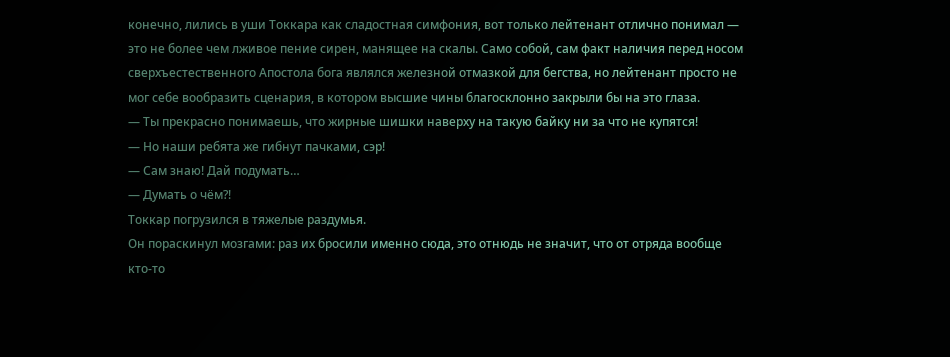конечно, лились в уши Токкара как сладостная симфония, вот только лейтенант отлично понимал — это не более чем лживое пение сирен, манящее на скалы. Само собой, сам факт наличия перед носом сверхъестественного Апостола бога являлся железной отмазкой для бегства, но лейтенант просто не мог себе вообразить сценария, в котором высшие чины благосклонно закрыли бы на это глаза.
— Ты прекрасно понимаешь, что жирные шишки наверху на такую байку ни за что не купятся!
— Но наши ребята же гибнут пачками, сэр!
— Сам знаю! Дай подумать…
— Думать о чём?!
Токкар погрузился в тяжелые раздумья.
Он пораскинул мозгами: раз их бросили именно сюда, это отнюдь не значит, что от отряда вообще кто-то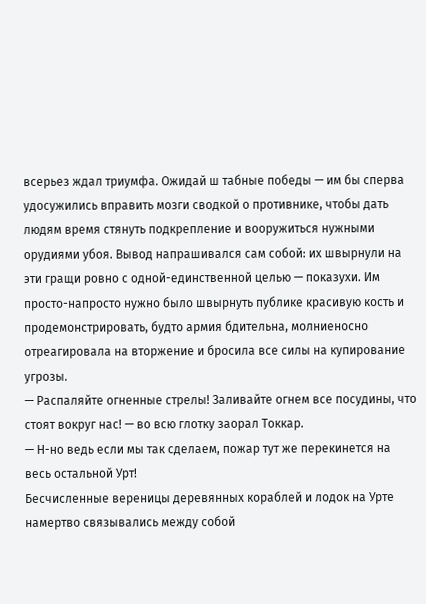всерьез ждал триумфа. Ожидай ш табные победы — им бы сперва удосужились вправить мозги сводкой о противнике, чтобы дать людям время стянуть подкрепление и вооружиться нужными орудиями убоя. Вывод напрашивался сам собой: их швырнули на эти гращи ровно с одной-единственной целью — показухи. Им просто-напросто нужно было швырнуть публике красивую кость и продемонстрировать, будто армия бдительна, молниеносно отреагировала на вторжение и бросила все силы на купирование угрозы.
— Распаляйте огненные стрелы! Заливайте огнем все посудины, что стоят вокруг нас! — во всю глотку заорал Токкар.
— Н-но ведь если мы так сделаем, пожар тут же перекинется на весь остальной Урт!
Бесчисленные вереницы деревянных кораблей и лодок на Урте намертво связывались между собой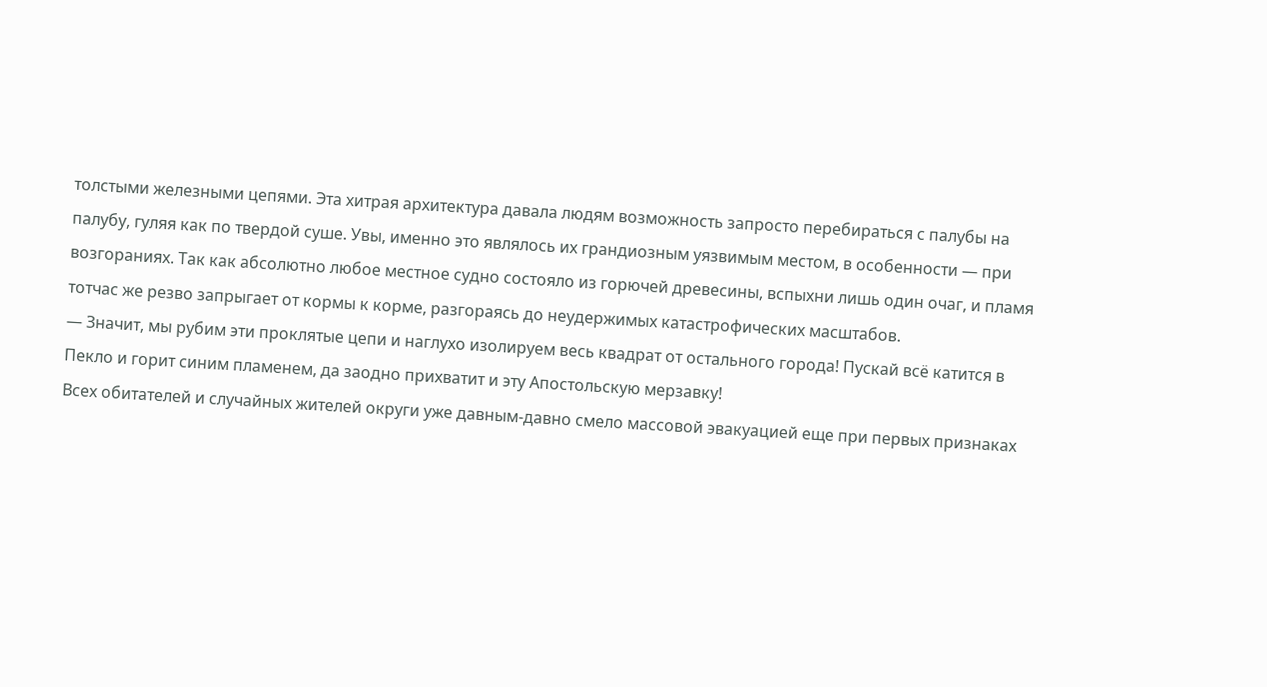толстыми железными цепями. Эта хитрая архитектура давала людям возможность запросто перебираться с палубы на палубу, гуляя как по твердой суше. Увы, именно это являлось их грандиозным уязвимым местом, в особенности — при возгораниях. Так как абсолютно любое местное судно состояло из горючей древесины, вспыхни лишь один очаг, и пламя тотчас же резво запрыгает от кормы к корме, разгораясь до неудержимых катастрофических масштабов.
— Значит, мы рубим эти проклятые цепи и наглухо изолируем весь квадрат от остального города! Пускай всё катится в Пекло и горит синим пламенем, да заодно прихватит и эту Апостольскую мерзавку!
Всех обитателей и случайных жителей округи уже давным-давно смело массовой эвакуацией еще при первых признаках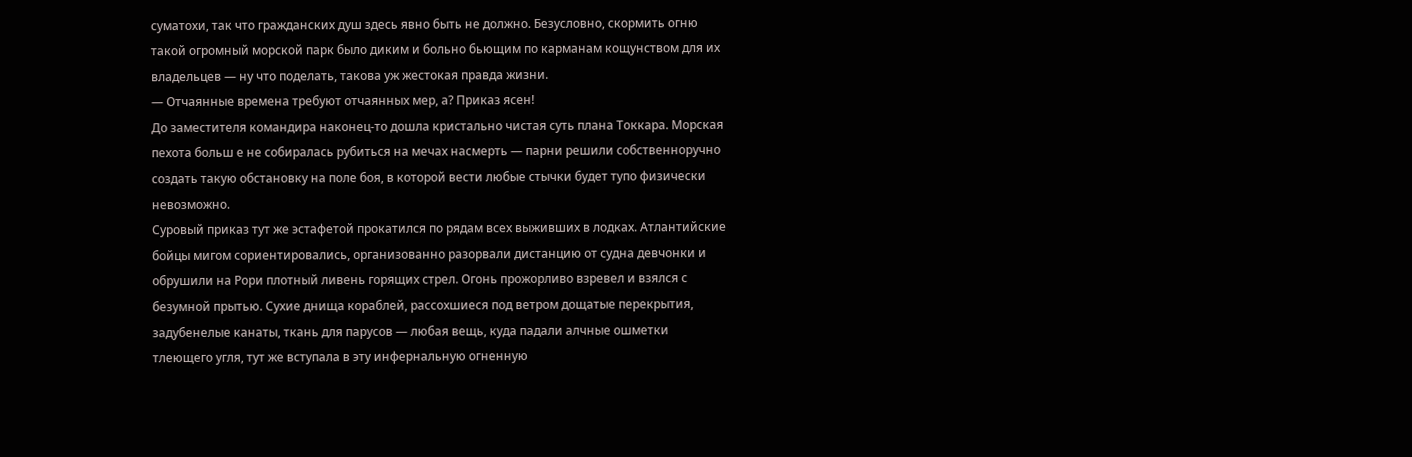суматохи, так что гражданских душ здесь явно быть не должно. Безусловно, скормить огню такой огромный морской парк было диким и больно бьющим по карманам кощунством для их владельцев — ну что поделать, такова уж жестокая правда жизни.
— Отчаянные времена требуют отчаянных мер, а? Приказ ясен!
До заместителя командира наконец-то дошла кристально чистая суть плана Токкара. Морская пехота больш е не собиралась рубиться на мечах насмерть — парни решили собственноручно создать такую обстановку на поле боя, в которой вести любые стычки будет тупо физически невозможно.
Суровый приказ тут же эстафетой прокатился по рядам всех выживших в лодках. Атлантийские бойцы мигом сориентировались, организованно разорвали дистанцию от судна девчонки и обрушили на Рори плотный ливень горящих стрел. Огонь прожорливо взревел и взялся с безумной прытью. Сухие днища кораблей, рассохшиеся под ветром дощатые перекрытия, задубенелые канаты, ткань для парусов — любая вещь, куда падали алчные ошметки тлеющего угля, тут же вступала в эту инфернальную огненную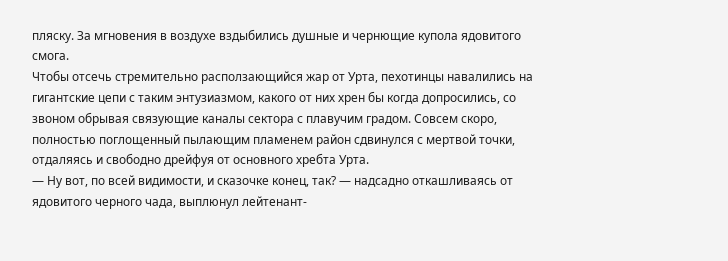пляску. За мгновения в воздухе вздыбились душные и чернющие купола ядовитого смога.
Чтобы отсечь стремительно расползающийся жар от Урта, пехотинцы навалились на гигантские цепи с таким энтузиазмом, какого от них хрен бы когда допросились, со звоном обрывая связующие каналы сектора с плавучим градом. Совсем скоро, полностью поглощенный пылающим пламенем район сдвинулся с мертвой точки, отдаляясь и свободно дрейфуя от основного хребта Урта.
— Ну вот, по всей видимости, и сказочке конец, так? — надсадно откашливаясь от ядовитого черного чада, выплюнул лейтенант-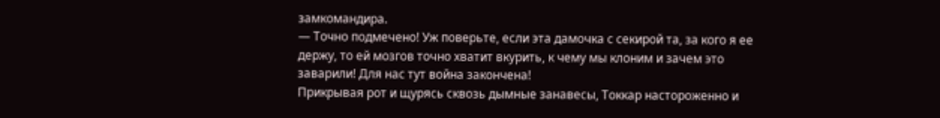замкомандира.
— Точно подмечено! Уж поверьте, если эта дамочка с секирой та, за кого я ее держу, то ей мозгов точно хватит вкурить, к чему мы клоним и зачем это заварили! Для нас тут война закончена!
Прикрывая рот и щурясь сквозь дымные занавесы, Токкар настороженно и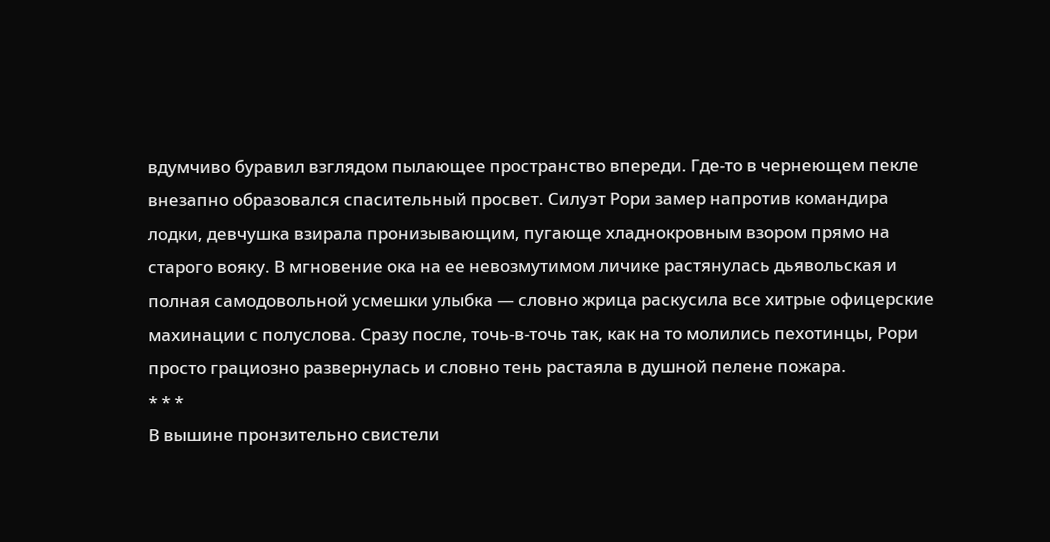вдумчиво буравил взглядом пылающее пространство впереди. Где-то в чернеющем пекле внезапно образовался спасительный просвет. Силуэт Рори замер напротив командира лодки, девчушка взирала пронизывающим, пугающе хладнокровным взором прямо на старого вояку. В мгновение ока на ее невозмутимом личике растянулась дьявольская и полная самодовольной усмешки улыбка — словно жрица раскусила все хитрые офицерские махинации с полуслова. Сразу после, точь-в-точь так, как на то молились пехотинцы, Рори просто грациозно развернулась и словно тень растаяла в душной пелене пожара.
* * *
В вышине пронзительно свистели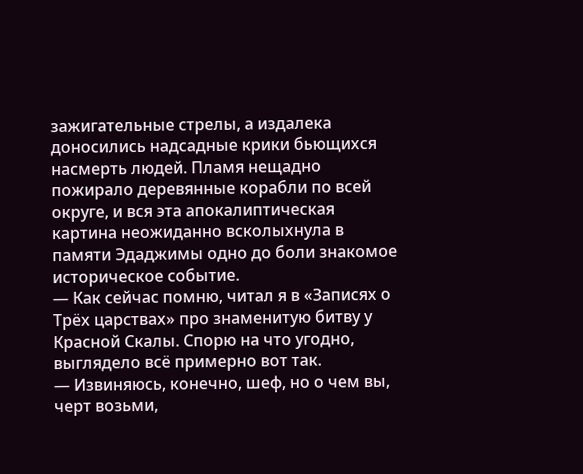зажигательные стрелы, а издалека доносились надсадные крики бьющихся насмерть людей. Пламя нещадно пожирало деревянные корабли по всей округе, и вся эта апокалиптическая картина неожиданно всколыхнула в памяти Эдаджимы одно до боли знакомое историческое событие.
— Как сейчас помню, читал я в «Записях о Трёх царствах» про знаменитую битву у Красной Скалы. Спорю на что угодно, выглядело всё примерно вот так.
— Извиняюсь, конечно, шеф, но о чем вы, черт возьми,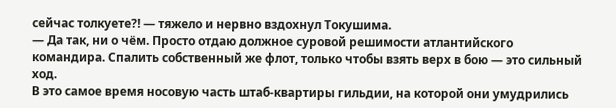сейчас толкуете?! — тяжело и нервно вздохнул Токушима.
— Да так, ни о чём. Просто отдаю должное суровой решимости атлантийского командира. Спалить собственный же флот, только чтобы взять верх в бою — это сильный ход.
В это самое время носовую часть штаб-квартиры гильдии, на которой они умудрились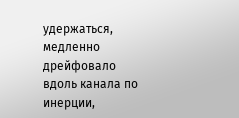удержаться, медленно дрейфовало вдоль канала по инерции,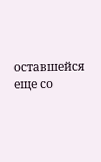оставшейся еще со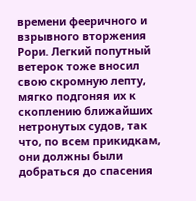времени фееричного и взрывного вторжения Рори. Легкий попутный ветерок тоже вносил свою скромную лепту, мягко подгоняя их к скоплению ближайших нетронутых судов, так что, по всем прикидкам, они должны были добраться до спасения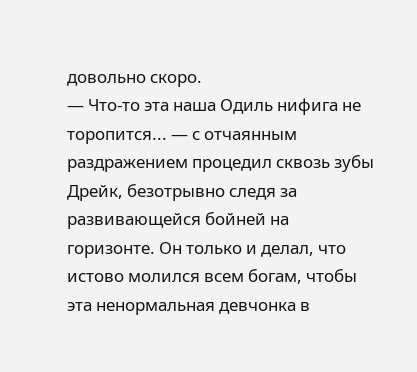довольно скоро.
— Что-то эта наша Одиль нифига не торопится... — с отчаянным раздражением процедил сквозь зубы Дрейк, безотрывно следя за развивающейся бойней на горизонте. Он только и делал, что истово молился всем богам, чтобы эта ненормальная девчонка в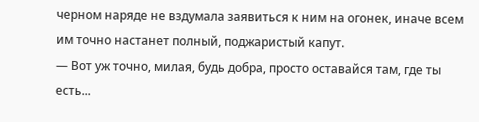черном наряде не вздумала заявиться к ним на огонек, иначе всем им точно настанет полный, поджаристый капут.
— Вот уж точно, милая, будь добра, просто оставайся там, где ты есть...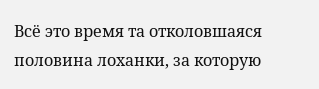Всё это время та отколовшаяся половина лоханки, за которую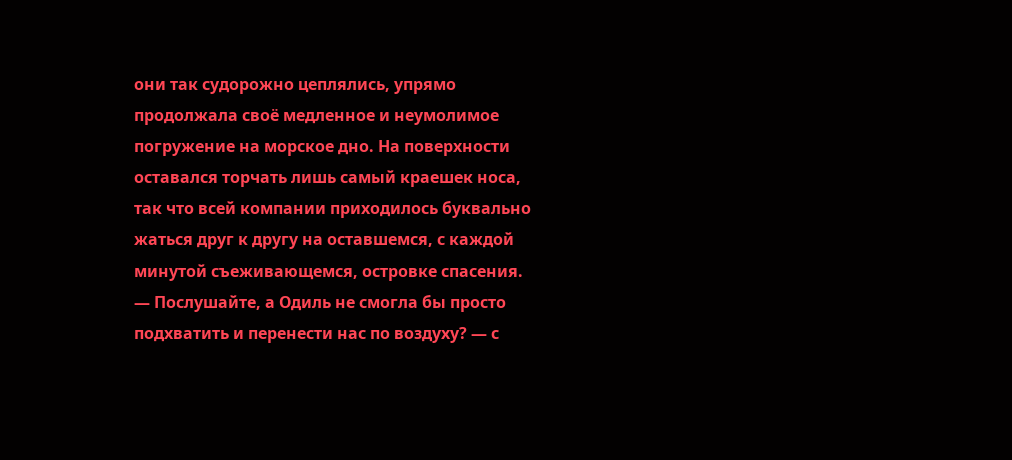они так судорожно цеплялись, упрямо продолжала своё медленное и неумолимое погружение на морское дно. На поверхности оставался торчать лишь самый краешек носа, так что всей компании приходилось буквально жаться друг к другу на оставшемся, с каждой минутой съеживающемся, островке спасения.
— Послушайте, а Одиль не смогла бы просто подхватить и перенести нас по воздуху? — с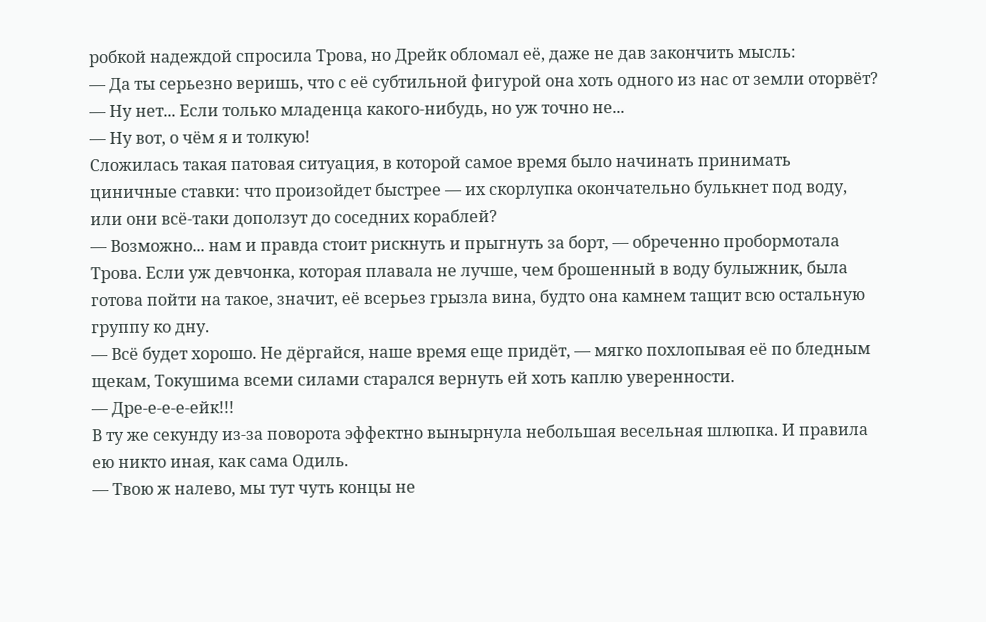робкой надеждой спросила Трова, но Дрейк обломал её, даже не дав закончить мысль:
— Да ты серьезно веришь, что с её субтильной фигурой она хоть одного из нас от земли оторвёт?
— Ну нет... Если только младенца какого-нибудь, но уж точно не...
— Ну вот, о чём я и толкую!
Сложилась такая патовая ситуация, в которой самое время было начинать принимать циничные ставки: что произойдет быстрее — их скорлупка окончательно булькнет под воду, или они всё-таки доползут до соседних кораблей?
— Возможно... нам и правда стоит рискнуть и прыгнуть за борт, — обреченно пробормотала Трова. Если уж девчонка, которая плавала не лучше, чем брошенный в воду булыжник, была готова пойти на такое, значит, её всерьез грызла вина, будто она камнем тащит всю остальную группу ко дну.
— Всё будет хорошо. Не дёргайся, наше время еще придёт, — мягко похлопывая её по бледным щекам, Токушима всеми силами старался вернуть ей хоть каплю уверенности.
— Дре-е-е-е-ейк!!!
В ту же секунду из-за поворота эффектно вынырнула небольшая весельная шлюпка. И правила ею никто иная, как сама Одиль.
— Твою ж налево, мы тут чуть концы не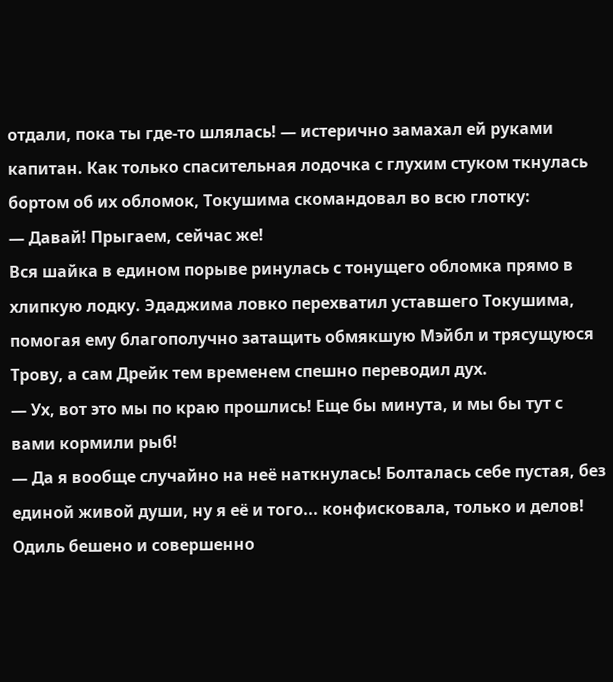отдали, пока ты где-то шлялась! — истерично замахал ей руками капитан. Как только спасительная лодочка с глухим стуком ткнулась бортом об их обломок, Токушима скомандовал во всю глотку:
— Давай! Прыгаем, сейчас же!
Вся шайка в едином порыве ринулась с тонущего обломка прямо в хлипкую лодку. Эдаджима ловко перехватил уставшего Токушима, помогая ему благополучно затащить обмякшую Мэйбл и трясущуюся Трову, а сам Дрейк тем временем спешно переводил дух.
— Ух, вот это мы по краю прошлись! Еще бы минута, и мы бы тут с вами кормили рыб!
— Да я вообще случайно на неё наткнулась! Болталась себе пустая, без единой живой души, ну я её и того... конфисковала, только и делов!
Одиль бешено и совершенно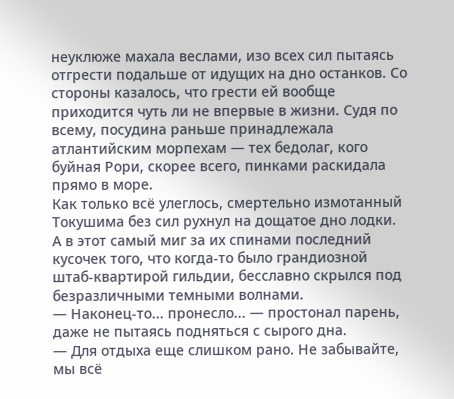неуклюже махала веслами, изо всех сил пытаясь отгрести подальше от идущих на дно останков. Со стороны казалось, что грести ей вообще приходится чуть ли не впервые в жизни. Судя по всему, посудина раньше принадлежала атлантийским морпехам — тех бедолаг, кого буйная Рори, скорее всего, пинками раскидала прямо в море.
Как только всё улеглось, смертельно измотанный Токушима без сил рухнул на дощатое дно лодки. А в этот самый миг за их спинами последний кусочек того, что когда-то было грандиозной штаб-квартирой гильдии, бесславно скрылся под безразличными темными волнами.
— Наконец-то... пронесло... — простонал парень, даже не пытаясь подняться с сырого дна.
— Для отдыха еще слишком рано. Не забывайте, мы всё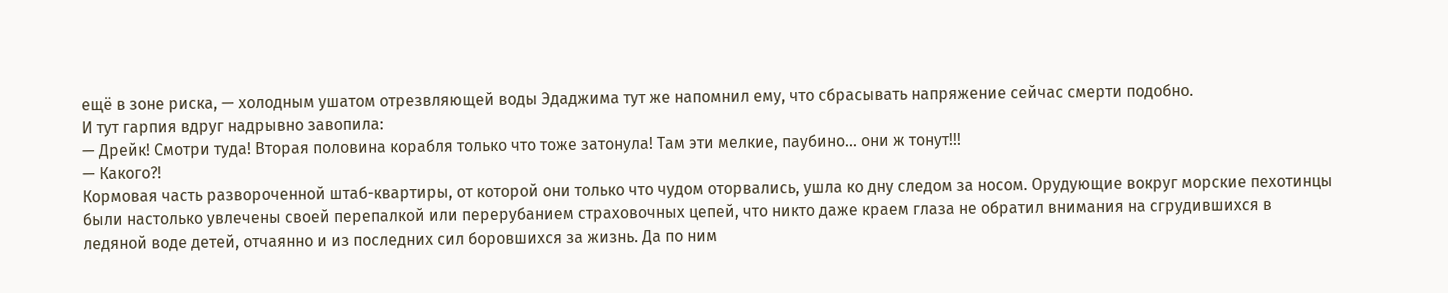ещё в зоне риска, — холодным ушатом отрезвляющей воды Эдаджима тут же напомнил ему, что сбрасывать напряжение сейчас смерти подобно.
И тут гарпия вдруг надрывно завопила:
— Дрейк! Смотри туда! Вторая половина корабля только что тоже затонула! Там эти мелкие, паубино... они ж тонут!!!
— Какого?!
Кормовая часть развороченной штаб-квартиры, от которой они только что чудом оторвались, ушла ко дну следом за носом. Орудующие вокруг морские пехотинцы были настолько увлечены своей перепалкой или перерубанием страховочных цепей, что никто даже краем глаза не обратил внимания на сгрудившихся в ледяной воде детей, отчаянно и из последних сил боровшихся за жизнь. Да по ним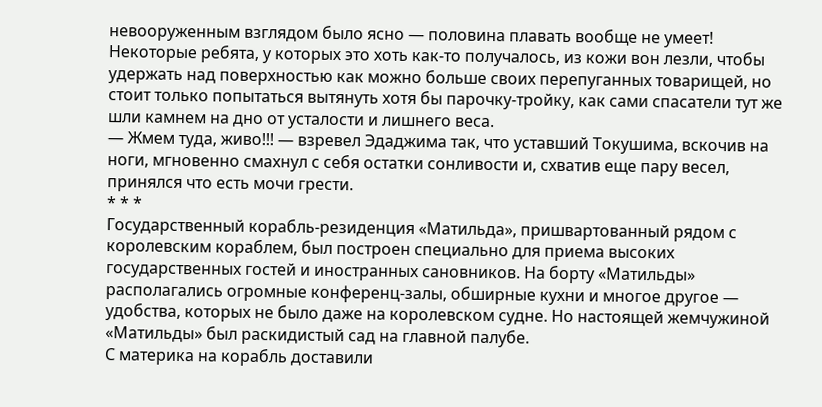невооруженным взглядом было ясно — половина плавать вообще не умеет! Некоторые ребята, у которых это хоть как-то получалось, из кожи вон лезли, чтобы удержать над поверхностью как можно больше своих перепуганных товарищей, но стоит только попытаться вытянуть хотя бы парочку-тройку, как сами спасатели тут же шли камнем на дно от усталости и лишнего веса.
— Жмем туда, живо!!! — взревел Эдаджима так, что уставший Токушима, вскочив на ноги, мгновенно смахнул с себя остатки сонливости и, схватив еще пару весел, принялся что есть мочи грести.
* * *
Государственный корабль-резиденция «Матильда», пришвартованный рядом с королевским кораблем, был построен специально для приема высоких государственных гостей и иностранных сановников. На борту «Матильды» располагались огромные конференц-залы, обширные кухни и многое другое — удобства, которых не было даже на королевском судне. Но настоящей жемчужиной «Матильды» был раскидистый сад на главной палубе.
С материка на корабль доставили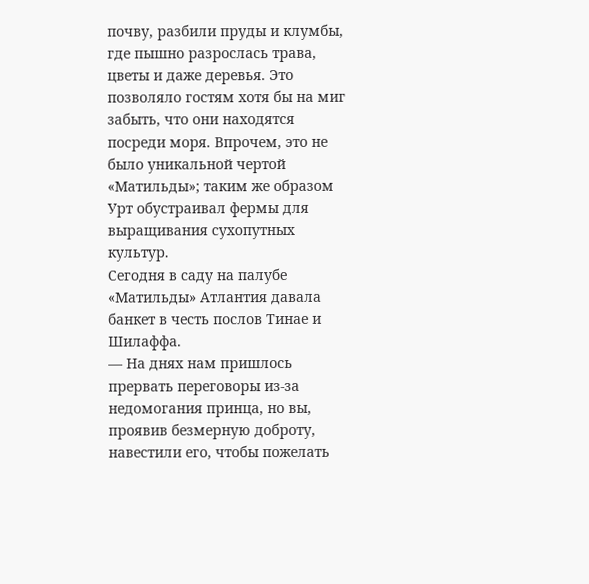почву, разбили пруды и клумбы, где пышно разрослась трава, цветы и даже деревья. Это позволяло гостям хотя бы на миг забыть, что они находятся посреди моря. Впрочем, это не было уникальной чертой «Матильды»; таким же образом Урт обустраивал фермы для выращивания сухопутных культур.
Сегодня в саду на палубе «Матильды» Атлантия давала банкет в честь послов Тинае и Шилаффа.
— На днях нам пришлось прервать переговоры из-за недомогания принца, но вы, проявив безмерную доброту, навестили его, чтобы пожелать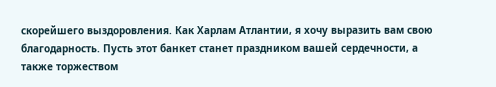скорейшего выздоровления. Как Харлам Атлантии, я хочу выразить вам свою благодарность. Пусть этот банкет станет праздником вашей сердечности, а также торжеством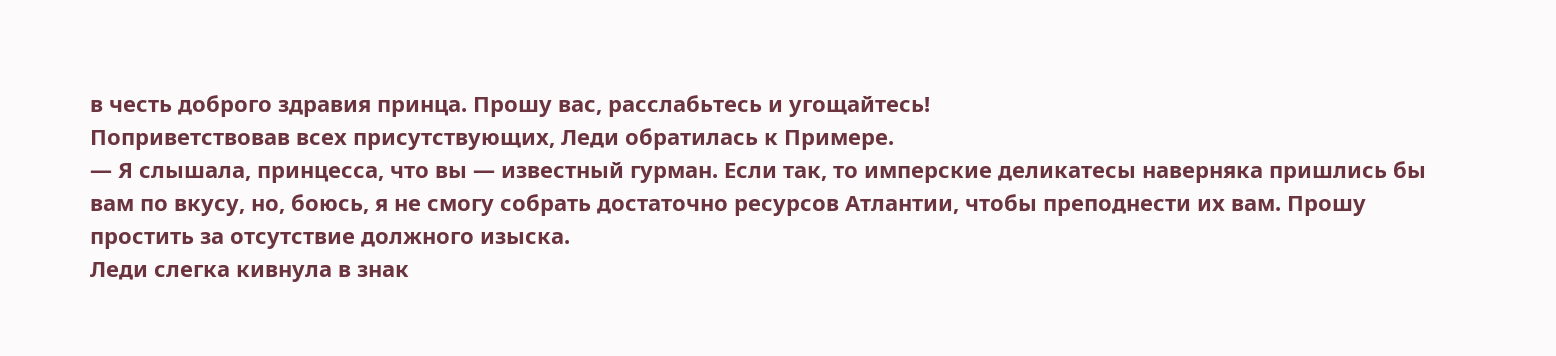в честь доброго здравия принца. Прошу вас, расслабьтесь и угощайтесь!
Поприветствовав всех присутствующих, Леди обратилась к Примере.
— Я слышала, принцесса, что вы — известный гурман. Если так, то имперские деликатесы наверняка пришлись бы вам по вкусу, но, боюсь, я не смогу собрать достаточно ресурсов Атлантии, чтобы преподнести их вам. Прошу простить за отсутствие должного изыска.
Леди слегка кивнула в знак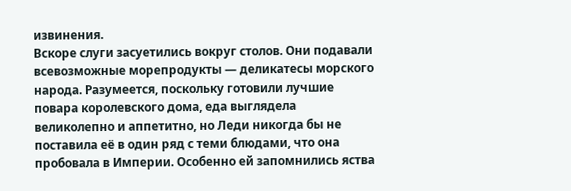извинения.
Вскоре слуги засуетились вокруг столов. Они подавали всевозможные морепродукты — деликатесы морского народа. Разумеется, поскольку готовили лучшие повара королевского дома, еда выглядела великолепно и аппетитно, но Леди никогда бы не поставила её в один ряд с теми блюдами, что она пробовала в Империи. Особенно ей запомнились яства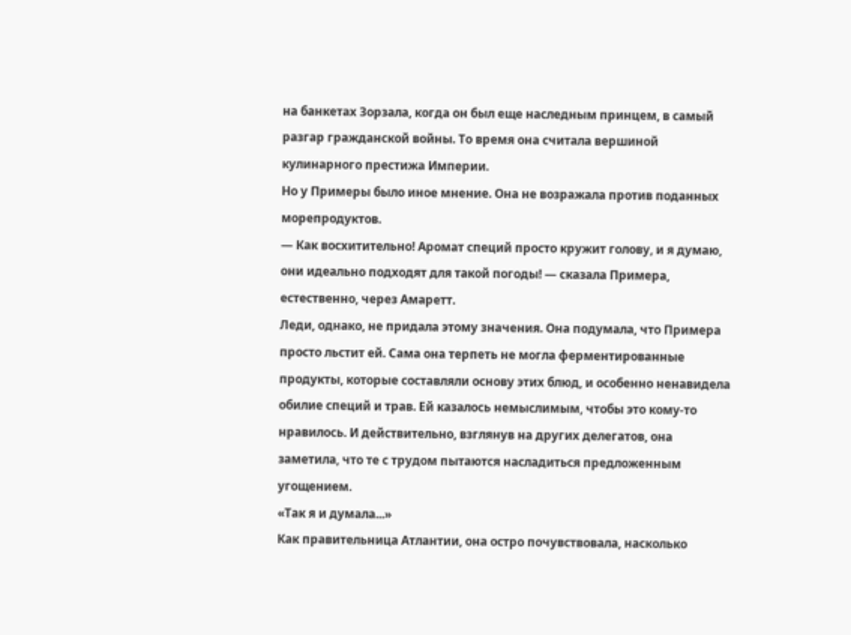на банкетах Зорзала, когда он был еще наследным принцем, в самый разгар гражданской войны. То время она считала вершиной кулинарного престижа Империи.
Но у Примеры было иное мнение. Она не возражала против поданных морепродуктов.
— Как восхитительно! Аромат специй просто кружит голову, и я думаю, они идеально подходят для такой погоды! — сказала Примера, естественно, через Амаретт.
Леди, однако, не придала этому значения. Она подумала, что Примера просто льстит ей. Сама она терпеть не могла ферментированные продукты, которые составляли основу этих блюд, и особенно ненавидела обилие специй и трав. Ей казалось немыслимым, чтобы это кому-то нравилось. И действительно, взглянув на других делегатов, она заметила, что те с трудом пытаются насладиться предложенным угощением.
«Так я и думала...»
Как правительница Атлантии, она остро почувствовала, насколько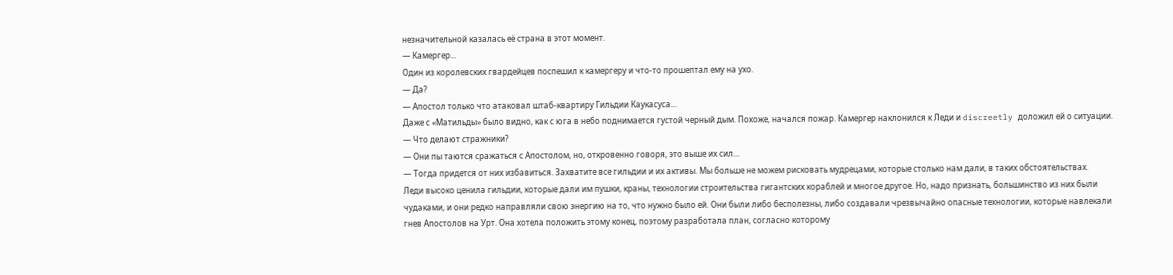незначительной казалась её страна в этот момент.
— Камергер...
Один из королевских гвардейцев поспешил к камергеру и что-то прошептал ему на ухо.
— Да?
— Апостол только что атаковал штаб-квартиру Гильдии Каукасуса...
Даже с «Матильды» было видно, как с юга в небо поднимается густой черный дым. Похоже, начался пожар. Камергер наклонился к Леди и discreetly доложил ей о ситуации.
— Что делают стражники?
— Они пы таются сражаться с Апостолом, но, откровенно говоря, это выше их сил...
— Тогда придется от них избавиться. Захватите все гильдии и их активы. Мы больше не можем рисковать мудрецами, которые столько нам дали, в таких обстоятельствах.
Леди высоко ценила гильдии, которые дали им пушки, краны, технологии строительства гигантских кораблей и многое другое. Но, надо признать, большинство из них были чудаками, и они редко направляли свою энергию на то, что нужно было ей. Они были либо бесполезны, либо создавали чрезвычайно опасные технологии, которые навлекали гнев Апостолов на Урт. Она хотела положить этому конец, поэтому разработала план, согласно которому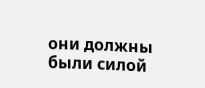они должны были силой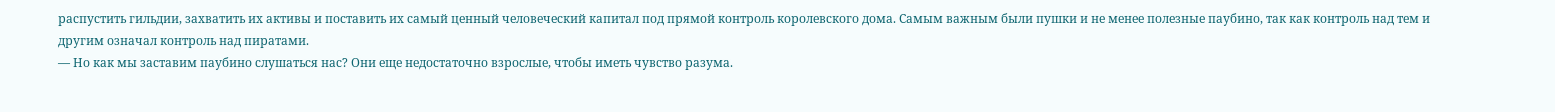распустить гильдии, захватить их активы и поставить их самый ценный человеческий капитал под прямой контроль королевского дома. Самым важным были пушки и не менее полезные паубино, так как контроль над тем и другим означал контроль над пиратами.
— Но как мы заставим паубино слушаться нас? Они еще недостаточно взрослые, чтобы иметь чувство разума.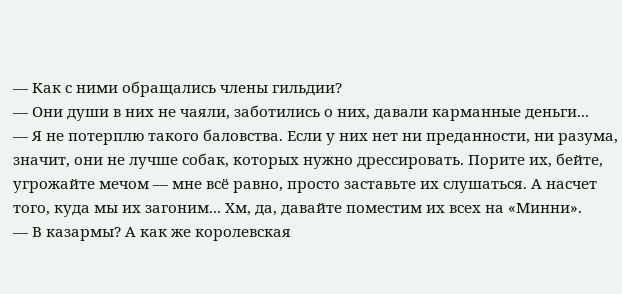— Как с ними обращались члены гильдии?
— Они души в них не чаяли, заботились о них, давали карманные деньги...
— Я не потерплю такого баловства. Если у них нет ни преданности, ни разума, значит, они не лучше собак, которых нужно дрессировать. Порите их, бейте, угрожайте мечом — мне всё равно, просто заставьте их слушаться. А насчет того, куда мы их загоним... Хм, да, давайте поместим их всех на «Минни».
— В казармы? А как же королевская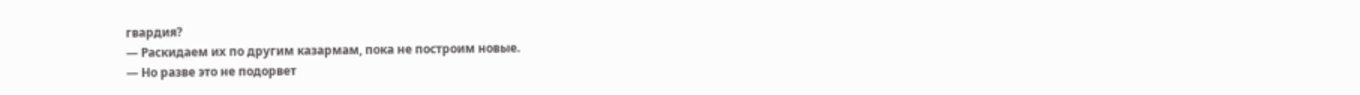гвардия?
— Раскидаем их по другим казармам, пока не построим новые.
— Но разве это не подорвет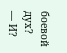боевой дух?
— И?